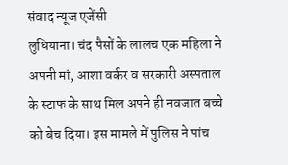संवाद न्यूज एजेंसी
लुधियाना। चंद पैसों के लालच एक महिला ने अपनी मां, आशा वर्कर व सरकारी अस्पताल के स्टाफ के साथ मिल अपने ही नवजात बच्चे को बेच दिया। इस मामले में पुलिस ने पांच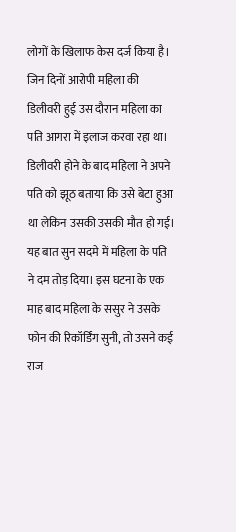लोगों के खिलाफ केस दर्ज किया है।
जिन दिनों आरोपी महिला की डिलीवरी हुई उस दौरान महिला का पति आगरा में इलाज करवा रहा था। डिलीवरी होने के बाद महिला ने अपने पति को झूठ बताया कि उसे बेटा हुआ था लेकिन उसकी उसकी मौत हो गई। यह बात सुन सदमे में महिला के पति ने दम तोड़ दिया। इस घटना के एक माह बाद महिला के ससुर ने उसके फोन की रिकॉर्डिंग सुनी, तो उसने कई राज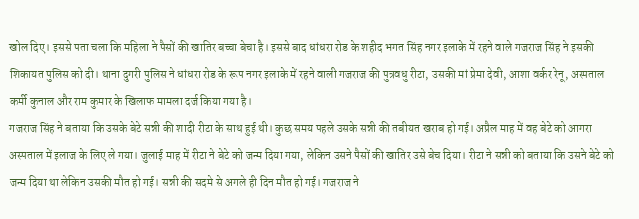खोल दिए। इससे पता चला कि महिला ने पैसों की खातिर बच्चा बेचा है। इससे बाद धांधरा रोड के शहीद भगत सिंह नगर इलाके में रहने वाले गजराज सिंह ने इसकी शिकायत पुलिस को दी। थाना दुगरी पुलिस ने धांधरा रोड के रूप नगर इलाके में रहने वाली गजराज की पुत्रवधु रीटा, उसकी मां प्रेमा देवी, आशा वर्कर रेनू, अस्पताल कर्मी कुनाल और राम कुमार के खिलाफ मामला दर्ज किया गया है।
गजराज सिंह ने बताया कि उसके बेटे सन्नी की शादी रीटा के साथ हुई थी। कुछ समय पहले उसके सन्नी की तबीयत खराब हो गई। अप्रैल माह में वह बेटे को आगरा अस्पताल में इलाज के लिए ले गया। जुलाई माह में रीटा ने बेटे को जन्म दिया गया, लेकिन उसने पैसों की खातिर उसे बेच दिया। रीटा ने सन्नी को बताया कि उसने बेटे को जन्म दिया था लेकिन उसकी मौत हो गई। सन्नी की सदमे से अगले ही दिन मौत हो गई। गजराज ने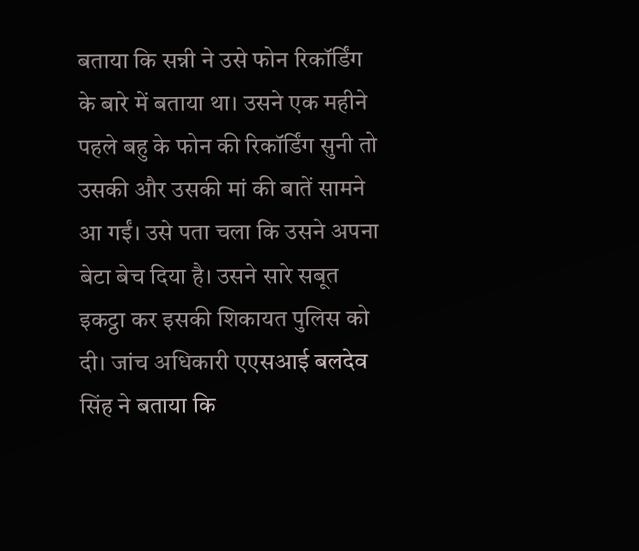बताया कि सन्नी ने उसे फोन रिकॉर्डिंग के बारे में बताया था। उसने एक महीने पहले बहु के फोन की रिकॉर्डिंग सुनी तो उसकी और उसकी मां की बातें सामने आ गईं। उसे पता चला कि उसने अपना बेटा बेच दिया है। उसने सारे सबूत इकट्ठा कर इसकी शिकायत पुलिस को दी। जांच अधिकारी एएसआई बलदेव सिंह ने बताया कि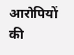आरोपियों की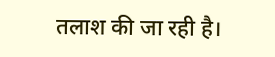तलाश की जा रही है।